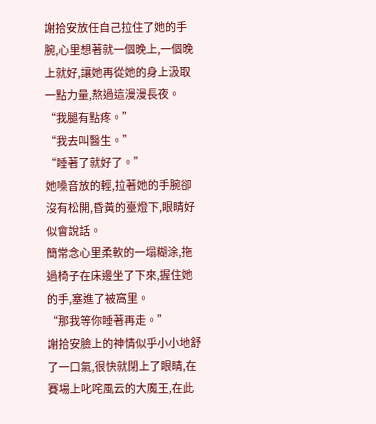謝拾安放任自己拉住了她的手腕,心里想著就一個晚上,一個晚上就好,讓她再從她的身上汲取一點力量,熬過這漫漫長夜。
“我腿有點疼。”
“我去叫醫生。”
“睡著了就好了。”
她嗓音放的輕,拉著她的手腕卻沒有松開,昏黃的臺燈下,眼睛好似會說話。
簡常念心里柔軟的一塌糊涂,拖過椅子在床邊坐了下來,握住她的手,塞進了被窩里。
“那我等你睡著再走。”
謝拾安臉上的神情似乎小小地舒了一口氣,很快就閉上了眼睛,在賽場上叱咤風云的大魔王,在此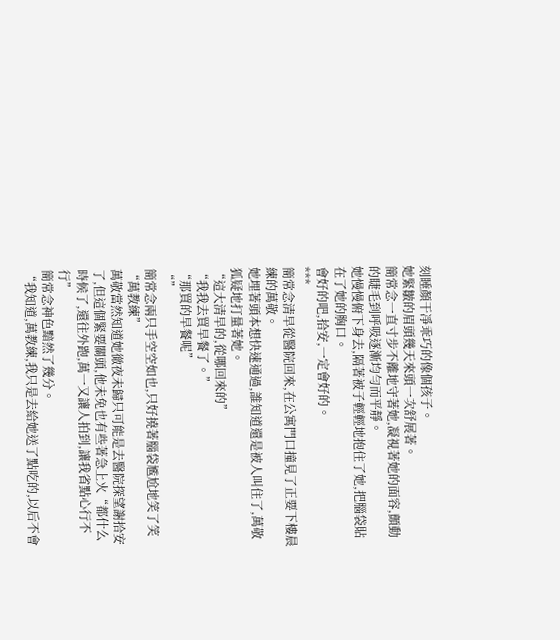刻睡顏干凈乖巧的像個孩子。
她緊皺的眉頭幾天來頭一次舒展著。
簡常念一直寸步不離地守著她,凝視著她的面容,顫動的睫毛到呼吸逐漸均勻而平靜。
她慢慢俯下身去,隔著被子輕輕地抱住了她,把腦袋貼在了她的胸口。
會好的吧,拾安,一定會好的。
***
簡常念清早從醫院回來,在公寓門口撞見了正要下樓晨練的萬敬。
她埋著頭本想快速通過,誰知道還是被人叫住了,萬敬狐疑地打量著她。
“這大清早的,從哪回來的”
“我我去買早餐了。”
“那買的早餐呢”
“”
簡常念兩只手空空如也,只好撓著腦袋尷尬地笑了笑“萬教練”
萬敬當然知道她徹夜未歸只可能是去醫院探望謝拾安了,但這個緊要關頭,他未免也有些著急上火“都什么時候了,還往外跑,萬一又讓人拍到,讓我省點心行不行”
簡常念神色黯然了幾分。
“我知道,萬教練,我只是去給她送了點吃的,以后不會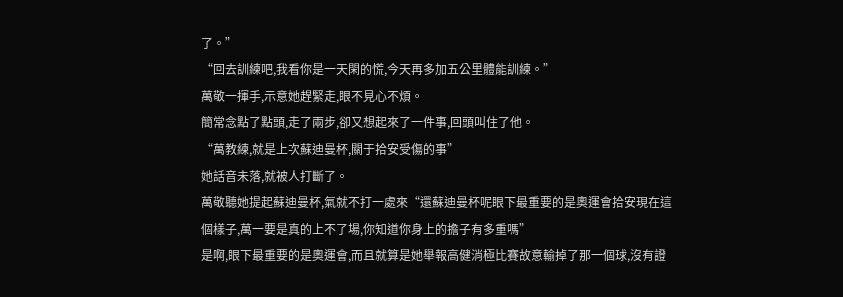了。”
“回去訓練吧,我看你是一天閑的慌,今天再多加五公里體能訓練。”
萬敬一揮手,示意她趕緊走,眼不見心不煩。
簡常念點了點頭,走了兩步,卻又想起來了一件事,回頭叫住了他。
“萬教練,就是上次蘇迪曼杯,關于拾安受傷的事”
她話音未落,就被人打斷了。
萬敬聽她提起蘇迪曼杯,氣就不打一處來“還蘇迪曼杯呢眼下最重要的是奧運會拾安現在這個樣子,萬一要是真的上不了場,你知道你身上的擔子有多重嗎”
是啊,眼下最重要的是奧運會,而且就算是她舉報高健消極比賽故意輸掉了那一個球,沒有證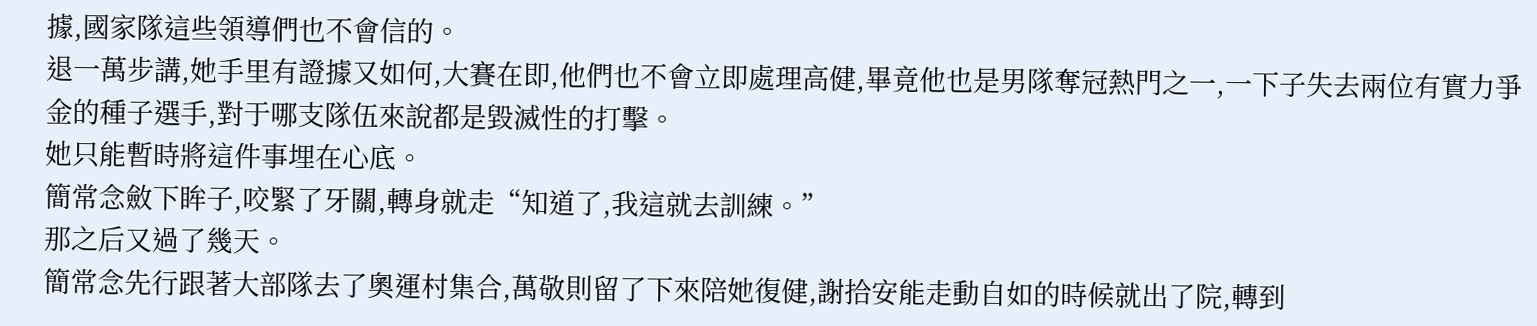據,國家隊這些領導們也不會信的。
退一萬步講,她手里有證據又如何,大賽在即,他們也不會立即處理高健,畢竟他也是男隊奪冠熱門之一,一下子失去兩位有實力爭金的種子選手,對于哪支隊伍來說都是毀滅性的打擊。
她只能暫時將這件事埋在心底。
簡常念斂下眸子,咬緊了牙關,轉身就走“知道了,我這就去訓練。”
那之后又過了幾天。
簡常念先行跟著大部隊去了奧運村集合,萬敬則留了下來陪她復健,謝拾安能走動自如的時候就出了院,轉到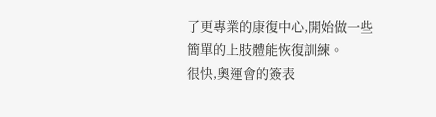了更專業的康復中心,開始做一些簡單的上肢體能恢復訓練。
很快,奧運會的簽表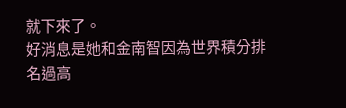就下來了。
好消息是她和金南智因為世界積分排名過高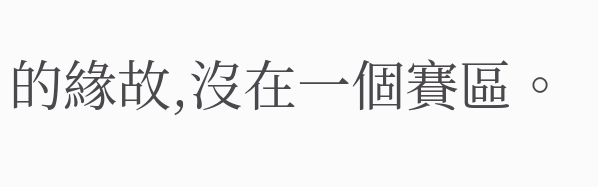的緣故,沒在一個賽區。